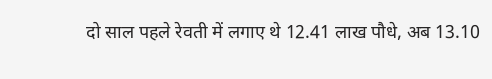दो साल पहले रेवती में लगाए थे 12.41 लाख पौधे, अब 13.10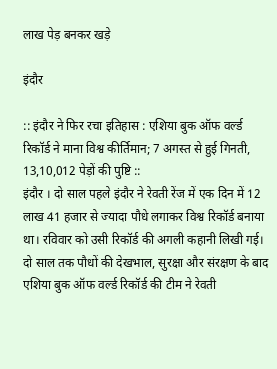लाख पेड़ बनकर खड़े

इंदौर

:: इंदौर ने फिर रचा इतिहास : एशिया बुक ऑफ वर्ल्ड रिकॉर्ड ने माना विश्व कीर्तिमान; 7 अगस्त से हुई गिनती, 13,10,012 पेड़ों की पुष्टि ::
इंदौर । दो साल पहले इंदौर ने रेवती रेंज में एक दिन में 12 लाख 41 हजार से ज्यादा पौधे लगाकर विश्व रिकॉर्ड बनाया था। रविवार को उसी रिकॉर्ड की अगली कहानी लिखी गई। दो साल तक पौधों की देखभाल, सुरक्षा और संरक्षण के बाद एशिया बुक ऑफ वर्ल्ड रिकॉर्ड की टीम ने रेवती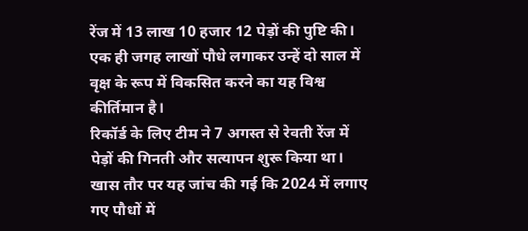रेंज में 13 लाख 10 हजार 12 पेड़ों की पुष्टि की। एक ही जगह लाखों पौधे लगाकर उन्हें दो साल में वृक्ष के रूप में विकसित करने का यह विश्व कीर्तिमान है।
रिकॉर्ड के लिए टीम ने 7 अगस्त से रेवती रेंज में पेड़ों की गिनती और सत्यापन शुरू किया था। खास तौर पर यह जांच की गई कि 2024 में लगाए गए पौधों में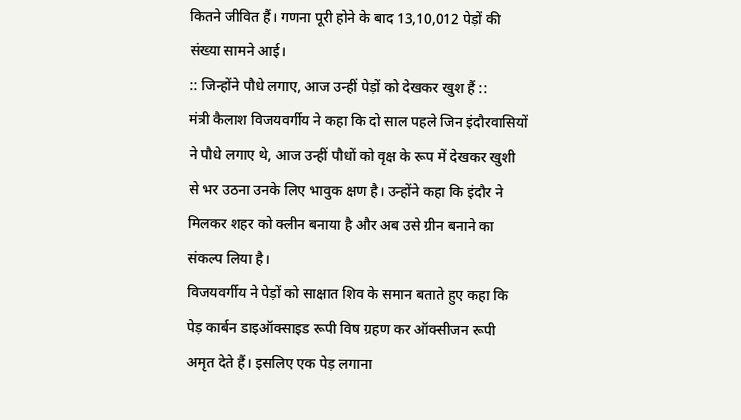कितने जीवित हैं। गणना पूरी होने के बाद 13,10,012 पेड़ों की संख्या सामने आई।
:: जिन्होंने पौधे लगाए, आज उन्हीं पेड़ों को देखकर खुश हैं ::
मंत्री कैलाश विजयवर्गीय ने कहा कि दो साल पहले जिन इंदौरवासियों ने पौधे लगाए थे, आज उन्हीं पौधों को वृक्ष के रूप में देखकर खुशी से भर उठना उनके लिए भावुक क्षण है। उन्होंने कहा कि इंदौर ने मिलकर शहर को क्लीन बनाया है और अब उसे ग्रीन बनाने का संकल्प लिया है।
विजयवर्गीय ने पेड़ों को साक्षात शिव के समान बताते हुए कहा कि पेड़ कार्बन डाइऑक्साइड रूपी विष ग्रहण कर ऑक्सीजन रूपी अमृत देते हैं। इसलिए एक पेड़ लगाना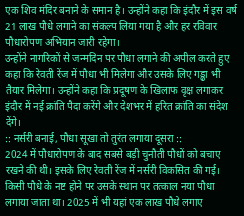एक शिव मंदिर बनाने के समान है। उन्होंने कहा कि इंदौर में इस वर्ष 21 लाख पौधे लगाने का संकल्प लिया गया है और हर रविवार पौधारोपण अभियान जारी रहेगा।
उन्होंने नागरिकों से जन्मदिन पर पौधा लगाने की अपील करते हुए कहा कि रेवती रेंज में पौधा भी मिलेगा और उसके लिए गड्ढा भी तैयार मिलेगा। उन्होंने कहा कि प्रदूषण के खिलाफ वृक्ष लगाकर इंदौर में नई क्रांति पैदा करेंगे और देशभर में हरित क्रांति का संदेश देंगे।
:: नर्सरी बनाई, पौधा सूखा तो तुरंत लगाया दूसरा ::
2024 में पौधारोपण के बाद सबसे बड़ी चुनौती पौधों को बचाए रखने की थी। इसके लिए रेवती रेंज में नर्सरी विकसित की गई। किसी पौधे के नष्ट होने पर उसके स्थान पर तत्काल नया पौधा लगाया जाता था। 2025 में भी यहां एक लाख पौधे लगाए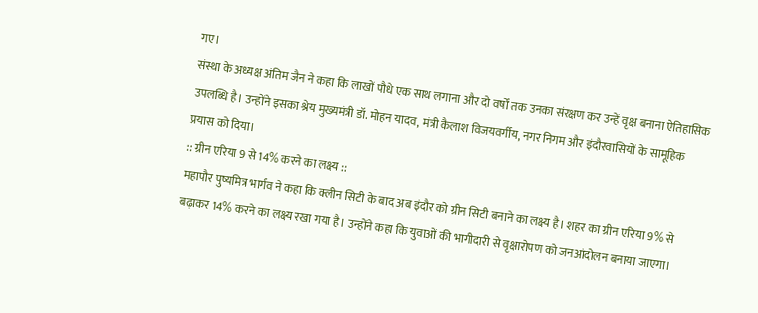गए।
संस्था के अध्यक्ष अंतिम जैन ने कहा कि लाखों पौधे एक साथ लगाना और दो वर्षों तक उनका संरक्षण कर उन्हें वृक्ष बनाना ऐतिहासिक उपलब्धि है। उन्होंने इसका श्रेय मुख्यमंत्री डॉ. मोहन यादव, मंत्री कैलाश विजयवर्गीय, नगर निगम और इंदौरवासियों के सामूहिक प्रयास को दिया।
:: ग्रीन एरिया 9 से 14% करने का लक्ष्य ::
महापौर पुष्यमित्र भार्गव ने कहा कि क्लीन सिटी के बाद अब इंदौर को ग्रीन सिटी बनाने का लक्ष्य है। शहर का ग्रीन एरिया 9% से बढ़ाकर 14% करने का लक्ष्य रखा गया है। उन्होंने कहा कि युवाओं की भागीदारी से वृक्षारोपण को जनआंदोलन बनाया जाएगा।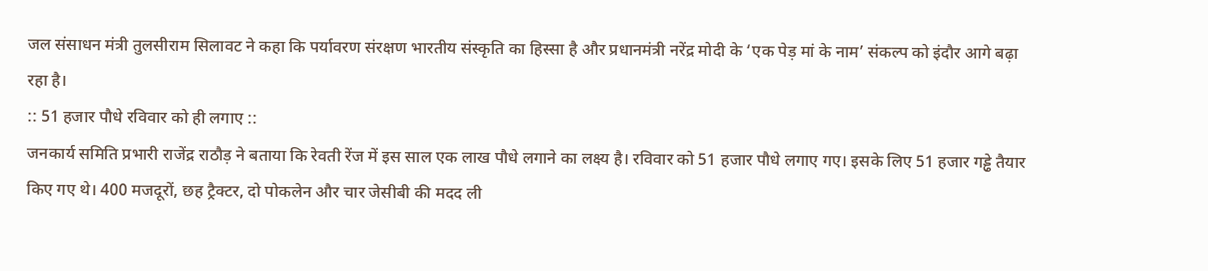जल संसाधन मंत्री तुलसीराम सिलावट ने कहा कि पर्यावरण संरक्षण भारतीय संस्कृति का हिस्सा है और प्रधानमंत्री नरेंद्र मोदी के ‘एक पेड़ मां के नाम’ संकल्प को इंदौर आगे बढ़ा रहा है।
:: 51 हजार पौधे रविवार को ही लगाए ::
जनकार्य समिति प्रभारी राजेंद्र राठौड़ ने बताया कि रेवती रेंज में इस साल एक लाख पौधे लगाने का लक्ष्य है। रविवार को 51 हजार पौधे लगाए गए। इसके लिए 51 हजार गड्ढे तैयार किए गए थे। 400 मजदूरों, छह ट्रैक्टर, दो पोकलेन और चार जेसीबी की मदद ली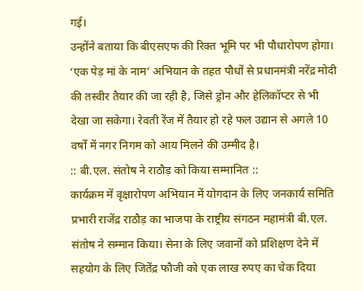गई।
उन्होंने बताया कि बीएसएफ की रिक्त भूमि पर भी पौधारोपण होगा। ‘एक पेड़ मां के नाम’ अभियान के तहत पौधों से प्रधानमंत्री नरेंद्र मोदी की तस्वीर तैयार की जा रही है, जिसे ड्रोन और हेलिकॉप्टर से भी देखा जा सकेगा। रेवती रेंज में तैयार हो रहे फल उद्यान से अगले 10 वर्षों में नगर निगम को आय मिलने की उम्मीद है।
:: बी.एल. संतोष ने राठौड़ को किया सम्मानित ::
कार्यक्रम में वृक्षारोपण अभियान में योगदान के लिए जनकार्य समिति प्रभारी राजेंद्र राठौड़ का भाजपा के राष्ट्रीय संगठन महामंत्री बी.एल. संतोष ने सम्मान किया। सेना के लिए जवानों को प्रशिक्षण देने में सहयोग के लिए जितेंद्र फौजी को एक लाख रुपए का चेक दिया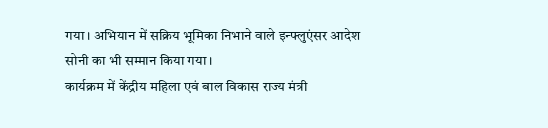गया। अभियान में सक्रिय भूमिका निभाने वाले इन्फ्लुएंसर आदेश सोनी का भी सम्मान किया गया।
कार्यक्रम में केंद्रीय महिला एवं बाल विकास राज्य मंत्री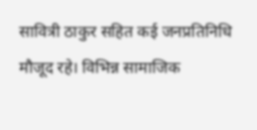सावित्री ठाकुर सहित कई जनप्रतिनिधि मौजूद रहे। विभिन्न सामाजिक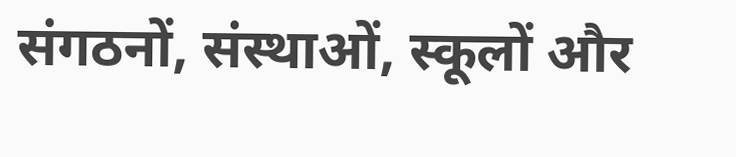संगठनों, संस्थाओं, स्कूलों और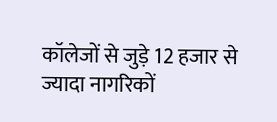कॉलेजों से जुड़े 12 हजार से ज्यादा नागरिकों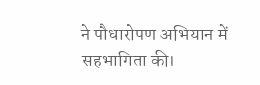ने पौधारोपण अभियान में सहभागिता की।